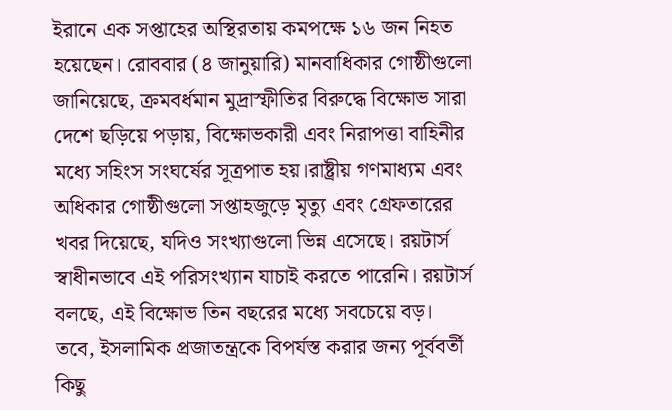ইরানে এক সপ্তাহের অস্থিরতায় কমপক্ষে ১৬ জন নিহত হয়েছেন। রোববার (৪ জানুয়ারি) মানবাধিকার গোষ্ঠীগুলো জানিয়েছে, ক্রমবর্ধমান মুদ্রাস্ফীতির বিরুদ্ধে বিক্ষোভ সারা দেশে ছড়িয়ে পড়ায়, বিক্ষোভকারী এবং নিরাপত্তা বাহিনীর মধ্যে সহিংস সংঘর্ষের সূত্রপাত হয়।রাষ্ট্রীয় গণমাধ্যম এবং অধিকার গোষ্ঠীগুলো সপ্তাহজুড়ে মৃত্যু এবং গ্রেফতারের খবর দিয়েছে, যদিও সংখ্যাগুলো ভিন্ন এসেছে। রয়টার্স স্বাধীনভাবে এই পরিসংখ্যান যাচাই করতে পারেনি। রয়টার্স বলছে, এই বিক্ষোভ তিন বছরের মধ্যে সবচেয়ে বড়। তবে, ইসলামিক প্রজাতন্ত্রকে বিপর্যস্ত করার জন্য পূর্ববর্তী কিছু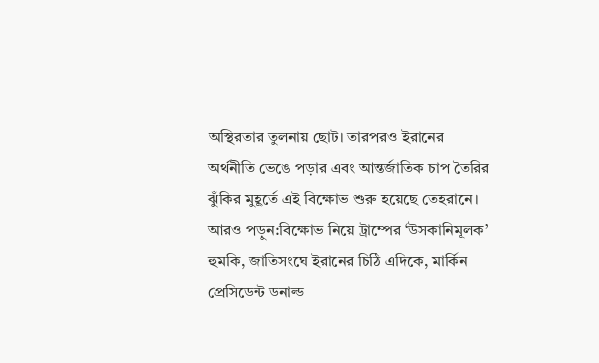অস্থিরতার তুলনায় ছোট। তারপরও ইরানের অর্থনীতি ভেঙে পড়ার এবং আন্তর্জাতিক চাপ তৈরির ঝুঁকির মুহূর্তে এই বিক্ষোভ শুরু হয়েছে তেহরানে। আরও পড়ুন:বিক্ষোভ নিয়ে ট্রাম্পের ‘উসকানিমূলক’ হুমকি, জাতিসংঘে ইরানের চিঠি এদিকে, মার্কিন প্রেসিডেন্ট ডনাল্ড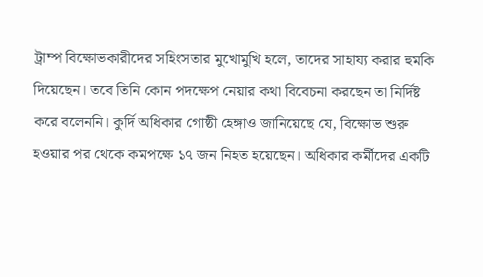ট্রাম্প বিক্ষোভকারীদের সহিংসতার মুখোমুখি হলে, তাদের সাহায্য করার হুমকি দিয়েছেন। তবে তিনি কোন পদক্ষেপ নেয়ার কথা বিবেচনা করছেন তা নির্দিষ্ট করে বলেননি। কুর্দি অধিকার গোষ্ঠী হেঙ্গাও জানিয়েছে যে, বিক্ষোভ শুরু হওয়ার পর থেকে কমপক্ষে ১৭ জন নিহত হয়েছেন। অধিকার কর্মীদের একটি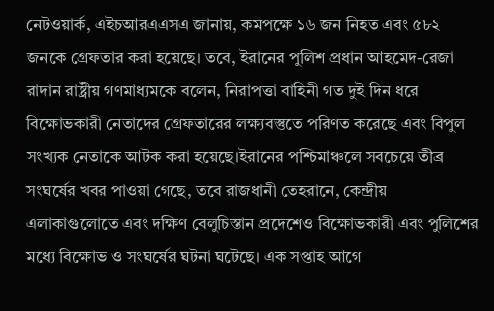নেটওয়ার্ক, এইচআরএএসএ জানায়, কমপক্ষে ১৬ জন নিহত এবং ৫৮২ জনকে গ্রেফতার করা হয়েছে। তবে, ইরানের পুলিশ প্রধান আহমেদ-রেজা রাদান রাষ্ট্রীয় গণমাধ্যমকে বলেন, নিরাপত্তা বাহিনী গত দুই দিন ধরে বিক্ষোভকারী নেতাদের গ্রেফতারের লক্ষ্যবস্তুতে পরিণত করেছে এবং বিপুল সংখ্যক নেতাকে আটক করা হয়েছে।ইরানের পশ্চিমাঞ্চলে সবচেয়ে তীব্র সংঘর্ষের খবর পাওয়া গেছে, তবে রাজধানী তেহরানে, কেন্দ্রীয় এলাকাগুলোতে এবং দক্ষিণ বেলুচিস্তান প্রদেশেও বিক্ষোভকারী এবং পুলিশের মধ্যে বিক্ষোভ ও সংঘর্ষের ঘটনা ঘটেছে। এক সপ্তাহ আগে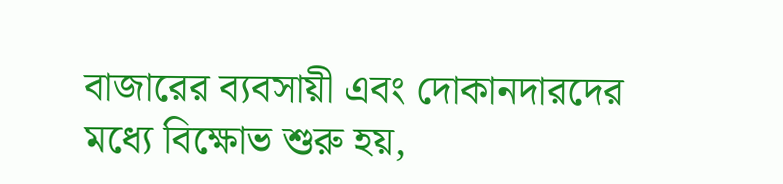বাজারের ব্যবসায়ী এবং দোকানদারদের মধ্যে বিক্ষোভ শুরু হয়,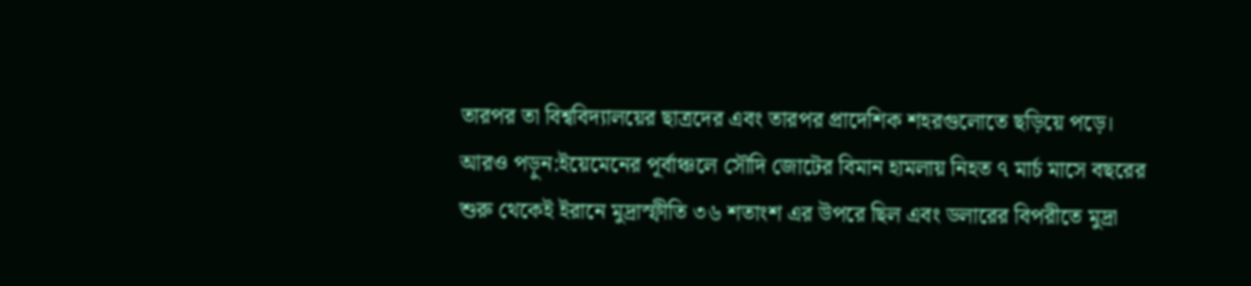তারপর তা বিশ্ববিদ্যালয়ের ছাত্রদের এবং তারপর প্রাদেশিক শহরগুলোতে ছড়িয়ে পড়ে। আরও পড়ুন:ইয়েমেনের পূর্বাঞ্চলে সৌদি জোটের বিমান হামলায় নিহত ৭ মার্চ মাসে বছরের শুরু থেকেই ইরানে মুদ্রাস্ফীতি ৩৬ শতাংশ এর উপরে ছিল এবং ডলারের বিপরীতে মুদ্রা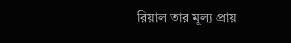রিয়াল তার মূল্য প্রায়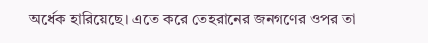অর্ধেক হারিয়েছে। এতে করে তেহরানের জনগণের ওপর তা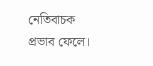নেতিবাচক প্রভাব ফেলে।